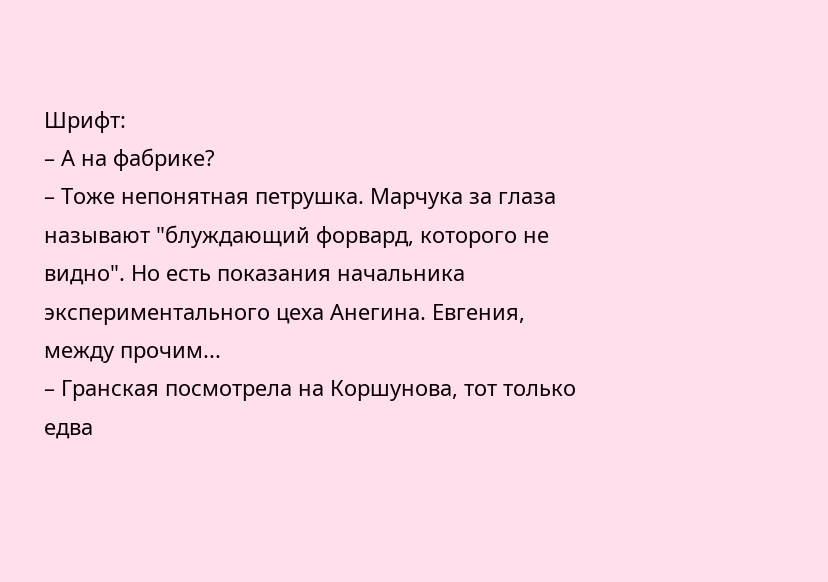Шрифт:
– А на фабрике?
– Тоже непонятная петрушка. Марчука за глаза называют "блуждающий форвард, которого не видно". Но есть показания начальника экспериментального цеха Анегина. Евгения, между прочим...
– Гранская посмотрела на Коршунова, тот только едва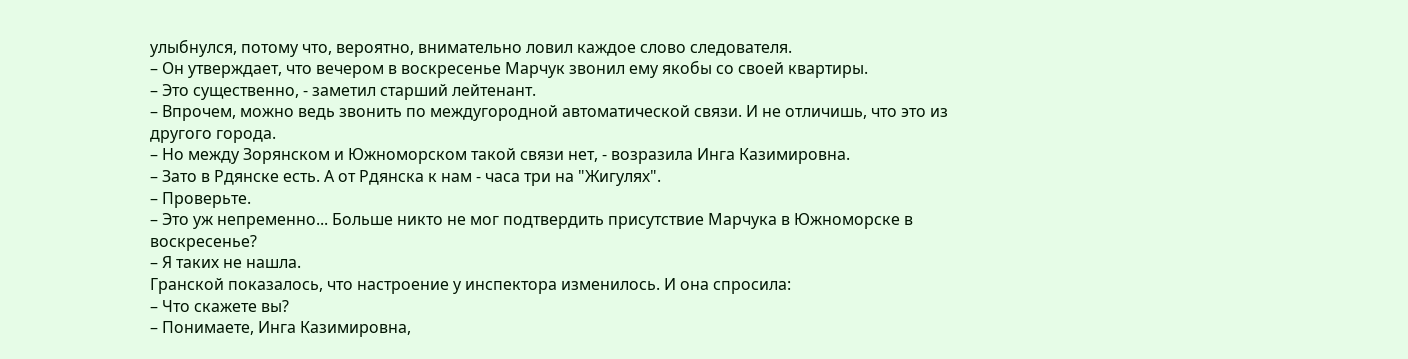улыбнулся, потому что, вероятно, внимательно ловил каждое слово следователя.
– Он утверждает, что вечером в воскресенье Марчук звонил ему якобы со своей квартиры.
– Это существенно, - заметил старший лейтенант.
– Впрочем, можно ведь звонить по междугородной автоматической связи. И не отличишь, что это из другого города.
– Но между Зорянском и Южноморском такой связи нет, - возразила Инга Казимировна.
– Зато в Рдянске есть. А от Рдянска к нам - часа три на "Жигулях".
– Проверьте.
– Это уж непременно... Больше никто не мог подтвердить присутствие Марчука в Южноморске в воскресенье?
– Я таких не нашла.
Гранской показалось, что настроение у инспектора изменилось. И она спросила:
– Что скажете вы?
– Понимаете, Инга Казимировна,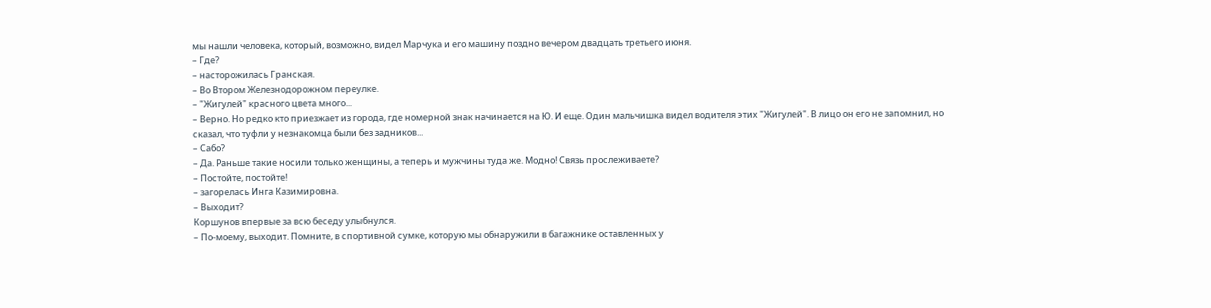мы нашли человека, который, возможно, видел Марчука и его машину поздно вечером двадцать третьего июня.
– Где?
– насторожилась Гранская.
– Во Втором Железнодорожном переулке.
– "Жигулей" красного цвета много...
– Верно. Но редко кто приезжает из города, где номерной знак начинается на Ю. И еще. Один мальчишка видел водителя этих "Жигулей". В лицо он его не запомнил, но сказал, что туфли у незнакомца были без задников...
– Сабо?
– Да. Раньше такие носили только женщины, а теперь и мужчины туда же. Модно! Связь прослеживаете?
– Постойте, постойте!
– загорелась Инга Казимировна.
– Выходит?
Коршунов впервые за всю беседу улыбнулся.
– По-моему, выходит. Помните, в спортивной сумке, которую мы обнаружили в багажнике оставленных у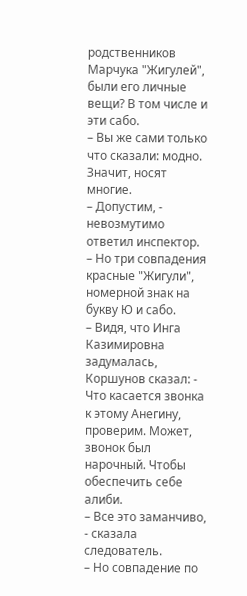родственников Марчука "Жигулей", были его личные вещи? В том числе и эти сабо.
– Вы же сами только что сказали: модно. Значит, носят многие.
– Допустим, - невозмутимо ответил инспектор.
– Но три совпадения красные "Жигули", номерной знак на букву Ю и сабо.
– Видя, что Инга Казимировна задумалась, Коршунов сказал: - Что касается звонка к этому Анегину, проверим. Может, звонок был нарочный. Чтобы обеспечить себе алиби.
– Все это заманчиво, - сказала следователь.
– Но совпадение по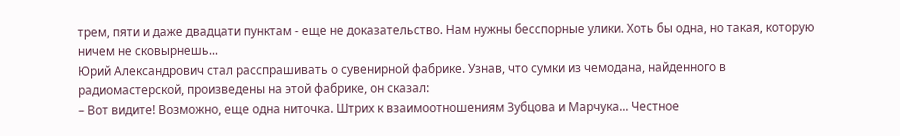трем, пяти и даже двадцати пунктам - еще не доказательство. Нам нужны бесспорные улики. Хоть бы одна, но такая, которую ничем не сковырнешь...
Юрий Александрович стал расспрашивать о сувенирной фабрике. Узнав, что сумки из чемодана, найденного в радиомастерской, произведены на этой фабрике, он сказал:
– Вот видите! Возможно, еще одна ниточка. Штрих к взаимоотношениям Зубцова и Марчука... Честное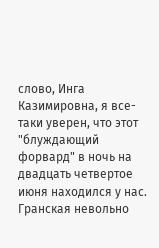слово, Инга Казимировна, я все-таки уверен, что этот "блуждающий форвард" в ночь на двадцать четвертое июня находился у нас.
Гранская невольно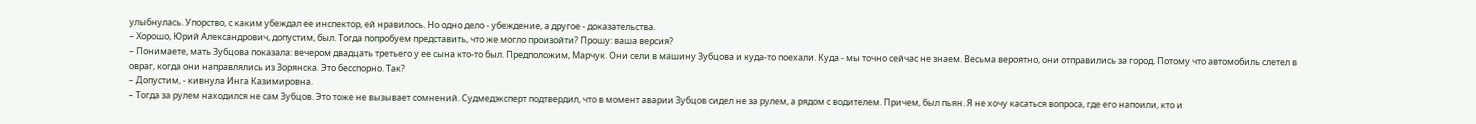улыбнулась. Упорство, с каким убеждал ее инспектор, ей нравилось. Но одно дело - убеждение, а другое - доказательства.
– Хорошо, Юрий Александрович, допустим, был. Тогда попробуем представить, что же могло произойти? Прошу: ваша версия?
– Понимаете, мать Зубцова показала: вечером двадцать третьего у ее сына кто-то был. Предположим, Марчук. Они сели в машину Зубцова и куда-то поехали. Куда - мы точно сейчас не знаем. Весьма вероятно, они отправились за город. Потому что автомобиль слетел в овраг, когда они направлялись из Зорянска. Это бесспорно. Так?
– Допустим, - кивнула Инга Казимировна.
– Тогда за рулем находился не сам Зубцов. Это тоже не вызывает сомнений. Судмедэксперт подтвердил, что в момент аварии Зубцов сидел не за рулем, а рядом с водителем. Причем, был пьян. Я не хочу касаться вопроса, где его напоили, кто и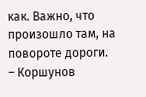как. Важно, что произошло там, на повороте дороги.
– Коршунов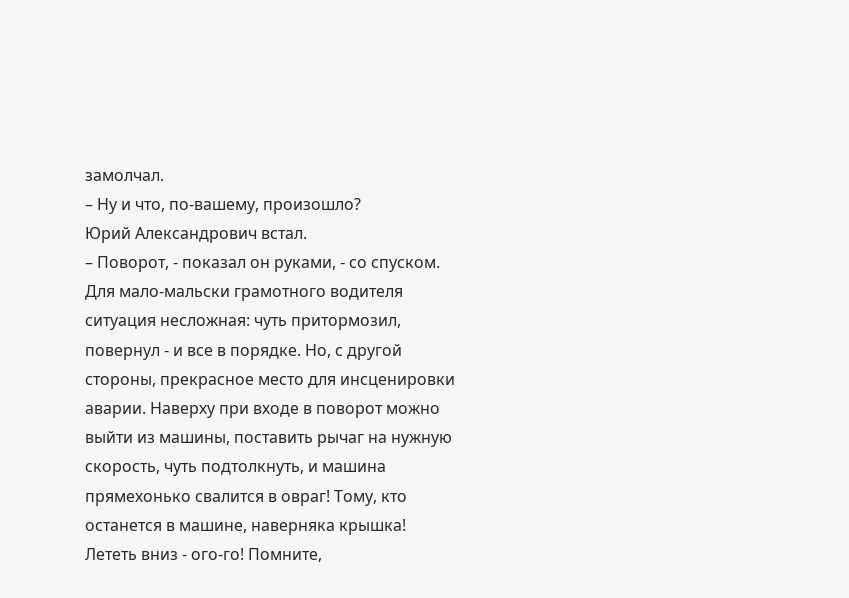замолчал.
– Ну и что, по-вашему, произошло?
Юрий Александрович встал.
– Поворот, - показал он руками, - со спуском. Для мало-мальски грамотного водителя ситуация несложная: чуть притормозил, повернул - и все в порядке. Но, с другой стороны, прекрасное место для инсценировки аварии. Наверху при входе в поворот можно выйти из машины, поставить рычаг на нужную скорость, чуть подтолкнуть, и машина прямехонько свалится в овраг! Тому, кто останется в машине, наверняка крышка! Лететь вниз - ого-го! Помните,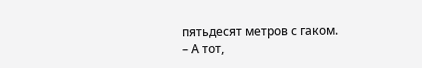пятьдесят метров с гаком.
– А тот,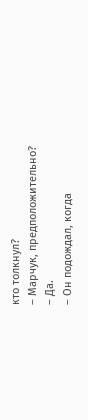кто толкнул?
– Марчук, предположительно?
– Да.
– Он подождал, когда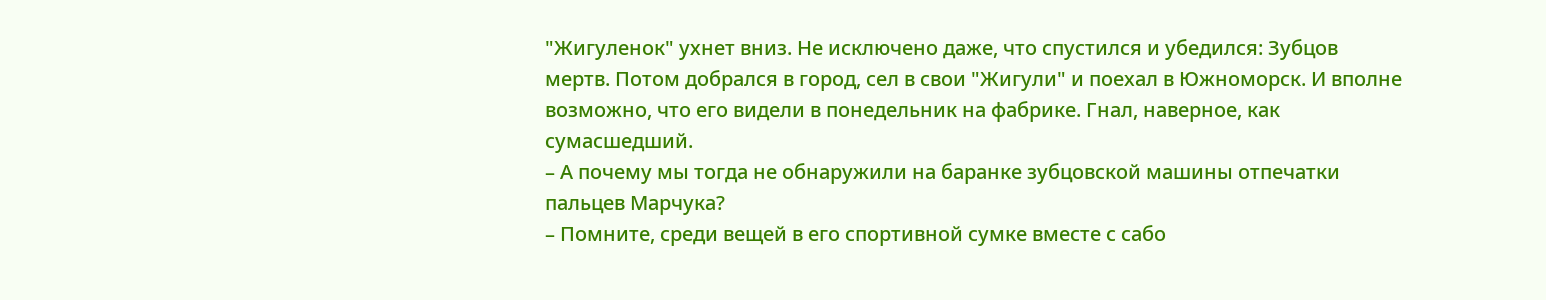"Жигуленок" ухнет вниз. Не исключено даже, что спустился и убедился: Зубцов мертв. Потом добрался в город, сел в свои "Жигули" и поехал в Южноморск. И вполне возможно, что его видели в понедельник на фабрике. Гнал, наверное, как сумасшедший.
– А почему мы тогда не обнаружили на баранке зубцовской машины отпечатки пальцев Марчука?
– Помните, среди вещей в его спортивной сумке вместе с сабо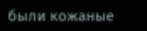были кожаные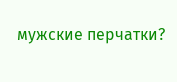мужские перчатки?